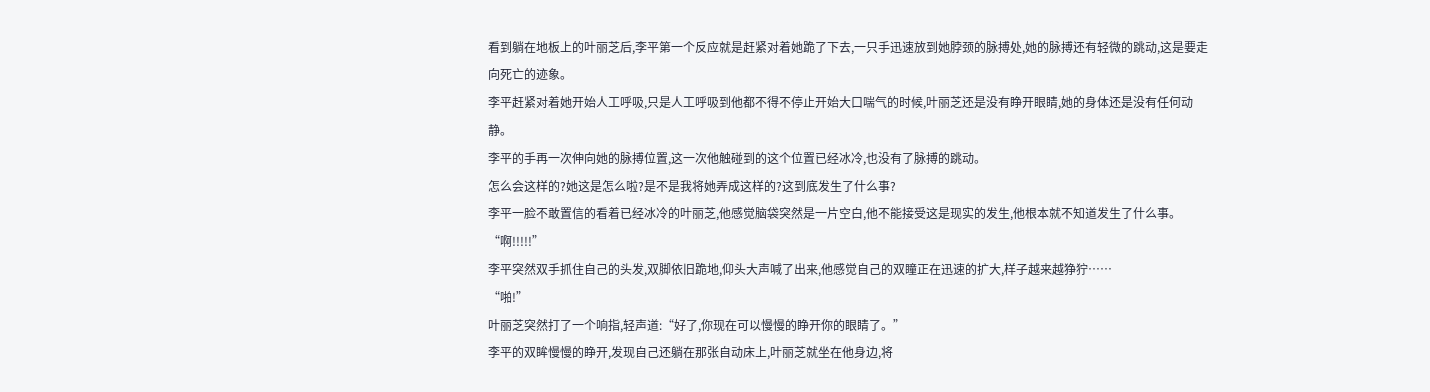看到躺在地板上的叶丽芝后,李平第一个反应就是赶紧对着她跪了下去,一只手迅速放到她脖颈的脉搏处,她的脉搏还有轻微的跳动,这是要走向死亡的迹象。
李平赶紧对着她开始人工呼吸,只是人工呼吸到他都不得不停止开始大口喘气的时候,叶丽芝还是没有睁开眼睛,她的身体还是没有任何动静。
李平的手再一次伸向她的脉搏位置,这一次他触碰到的这个位置已经冰冷,也没有了脉搏的跳动。
怎么会这样的?她这是怎么啦?是不是我将她弄成这样的?这到底发生了什么事?
李平一脸不敢置信的看着已经冰冷的叶丽芝,他感觉脑袋突然是一片空白,他不能接受这是现实的发生,他根本就不知道发生了什么事。
“啊!!!!!”
李平突然双手抓住自己的头发,双脚依旧跪地,仰头大声喊了出来,他感觉自己的双瞳正在迅速的扩大,样子越来越狰狞……
“啪!”
叶丽芝突然打了一个响指,轻声道:“好了,你现在可以慢慢的睁开你的眼睛了。”
李平的双眸慢慢的睁开,发现自己还躺在那张自动床上,叶丽芝就坐在他身边,将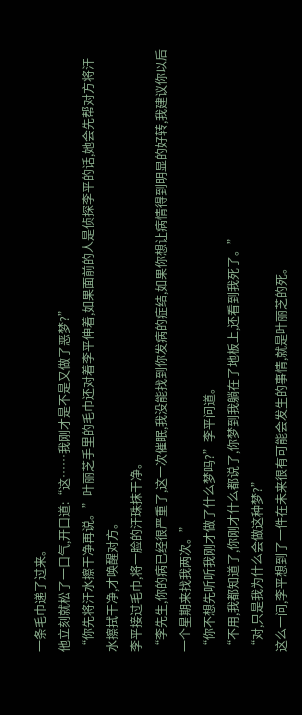一条毛巾递了过来。
他立刻就松了一口气,开口道:“这……我刚才是不是又做了恶梦?”
“你先将汗水擦干净再说。”叶丽芝手里的毛巾还对着李平伸着,如果面前的人是侦探李平的话,她会先帮对方将汗水擦拭干净,才唤醒对方。
李平接过毛巾,将一脸的汗珠抹干净。
“李先生,你的病已经很严重了,这一次催眠,我没能找到你发病的症结,如果你想让病情得到明显的好转,我建议你以后一个星期来找我两次。”
“你不想先听听我刚才做了什么梦吗?”李平问道。
“不用,我都知道了,你刚才什么都说了,你梦到我躺在了地板上,还看到我死了。”
“对,只是我为什么会做这种梦?”
这么一问,李平想到了一件在未来很有可能会发生的事情,就是叶丽芝的死。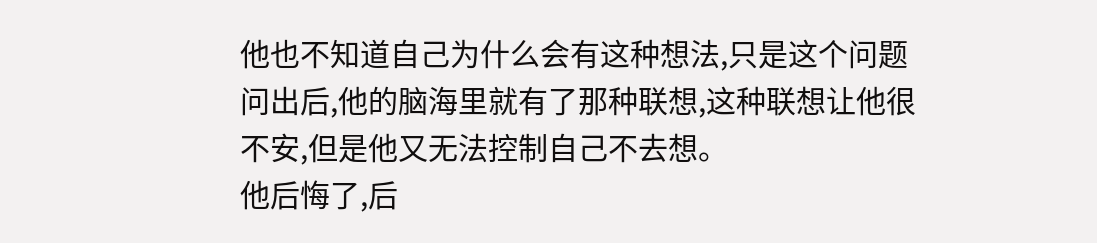他也不知道自己为什么会有这种想法,只是这个问题问出后,他的脑海里就有了那种联想,这种联想让他很不安,但是他又无法控制自己不去想。
他后悔了,后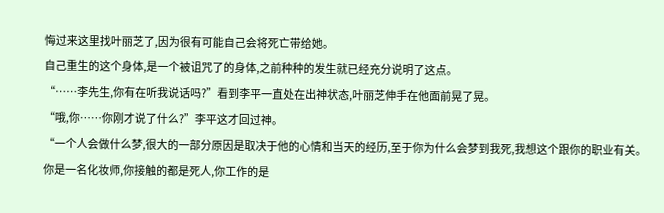悔过来这里找叶丽芝了,因为很有可能自己会将死亡带给她。
自己重生的这个身体,是一个被诅咒了的身体,之前种种的发生就已经充分说明了这点。
“……李先生,你有在听我说话吗?”看到李平一直处在出神状态,叶丽芝伸手在他面前晃了晃。
“哦,你……你刚才说了什么?”李平这才回过神。
“一个人会做什么梦,很大的一部分原因是取决于他的心情和当天的经历,至于你为什么会梦到我死,我想这个跟你的职业有关。
你是一名化妆师,你接触的都是死人,你工作的是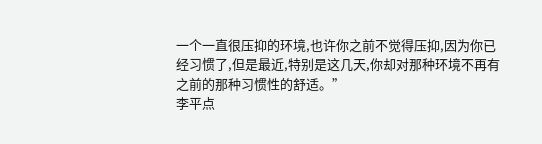一个一直很压抑的环境,也许你之前不觉得压抑,因为你已经习惯了,但是最近,特别是这几天,你却对那种环境不再有之前的那种习惯性的舒适。”
李平点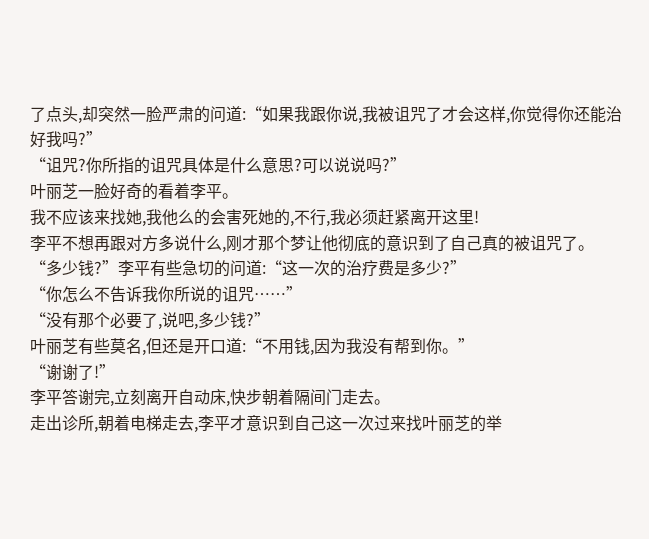了点头,却突然一脸严肃的问道:“如果我跟你说,我被诅咒了才会这样,你觉得你还能治好我吗?”
“诅咒?你所指的诅咒具体是什么意思?可以说说吗?”
叶丽芝一脸好奇的看着李平。
我不应该来找她,我他么的会害死她的,不行,我必须赶紧离开这里!
李平不想再跟对方多说什么,刚才那个梦让他彻底的意识到了自己真的被诅咒了。
“多少钱?”李平有些急切的问道:“这一次的治疗费是多少?”
“你怎么不告诉我你所说的诅咒……”
“没有那个必要了,说吧,多少钱?”
叶丽芝有些莫名,但还是开口道:“不用钱,因为我没有帮到你。”
“谢谢了!”
李平答谢完,立刻离开自动床,快步朝着隔间门走去。
走出诊所,朝着电梯走去,李平才意识到自己这一次过来找叶丽芝的举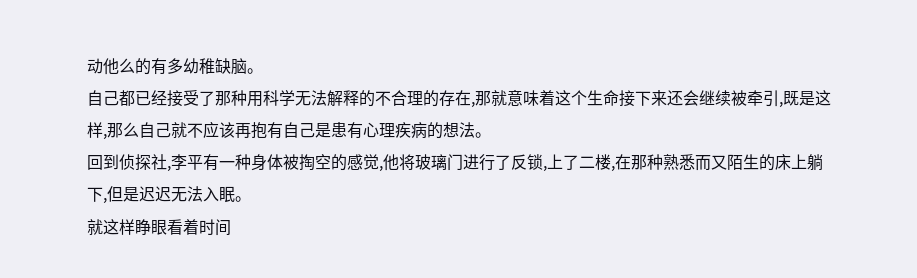动他么的有多幼稚缺脑。
自己都已经接受了那种用科学无法解释的不合理的存在,那就意味着这个生命接下来还会继续被牵引,既是这样,那么自己就不应该再抱有自己是患有心理疾病的想法。
回到侦探社,李平有一种身体被掏空的感觉,他将玻璃门进行了反锁,上了二楼,在那种熟悉而又陌生的床上躺下,但是迟迟无法入眠。
就这样睁眼看着时间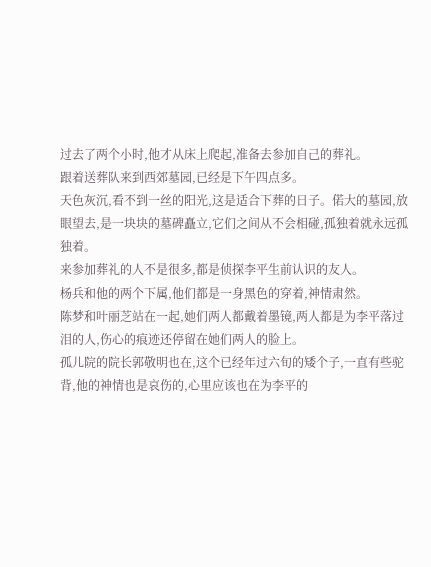过去了两个小时,他才从床上爬起,准备去参加自己的葬礼。
跟着送葬队来到西郊墓园,已经是下午四点多。
天色灰沉,看不到一丝的阳光,这是适合下葬的日子。偌大的墓园,放眼望去,是一块块的墓碑矗立,它们之间从不会相碰,孤独着就永远孤独着。
来参加葬礼的人不是很多,都是侦探李平生前认识的友人。
杨兵和他的两个下属,他们都是一身黑色的穿着,神情肃然。
陈梦和叶丽芝站在一起,她们两人都戴着墨镜,两人都是为李平落过泪的人,伤心的痕迹还停留在她们两人的脸上。
孤儿院的院长郭敬明也在,这个已经年过六旬的矮个子,一直有些驼背,他的神情也是哀伤的,心里应该也在为李平的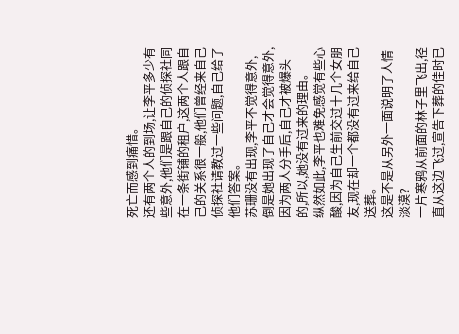死亡而感到痛惜。
还有两个人的到场,让李平多少有些意外,他们是跟自己的侦探社同在一条街铺的租户,这两个人跟自己的关系很一般,他们曾经来自己侦探社请教过一些问题,自己给了他们答案。
苏珊没有出现,李平不觉得意外,倒是她出现了自己才会觉得意外,因为两人分手后,自己才被爆头的,所以,她没有过来的理由。
纵然如此,李平也难免感觉有些心酸,因为自己生前交过十几个女朋友,现在却一个都没有过来给自己送葬。
这是不是从另外一面说明了人情淡漠?
一片寒鸦从前面的林子里飞出,径直从这边飞过,宣告下葬的佳时已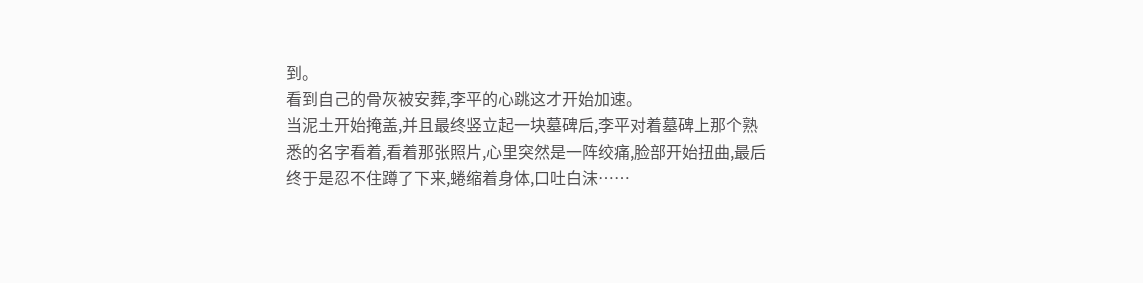到。
看到自己的骨灰被安葬,李平的心跳这才开始加速。
当泥土开始掩盖,并且最终竖立起一块墓碑后,李平对着墓碑上那个熟悉的名字看着,看着那张照片,心里突然是一阵绞痛,脸部开始扭曲,最后终于是忍不住蹲了下来,蜷缩着身体,口吐白沫……